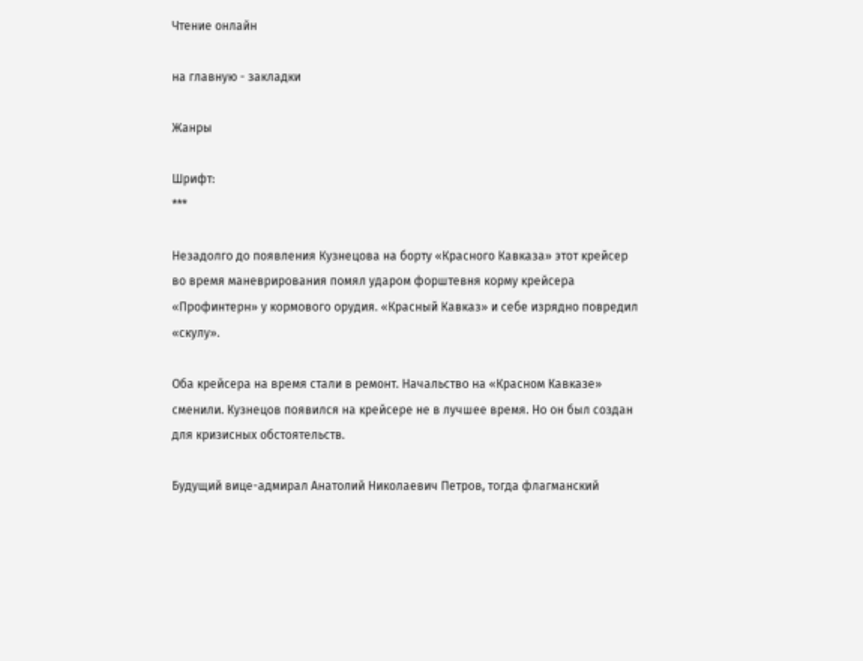Чтение онлайн

на главную - закладки

Жанры

Шрифт:
***

Незадолго до появления Кузнецова на борту «Красного Кавказа» этот крейсер во время маневрирования помял ударом форштевня корму крейсера «Профинтерн» у кормового орудия. «Красный Кавказ» и себе изрядно повредил «скулу».

Оба крейсера на время стали в ремонт. Начальство на «Красном Кавказе» сменили. Кузнецов появился на крейсере не в лучшее время. Но он был создан для кризисных обстоятельств.

Будущий вице-адмирал Анатолий Николаевич Петров, тогда флагманский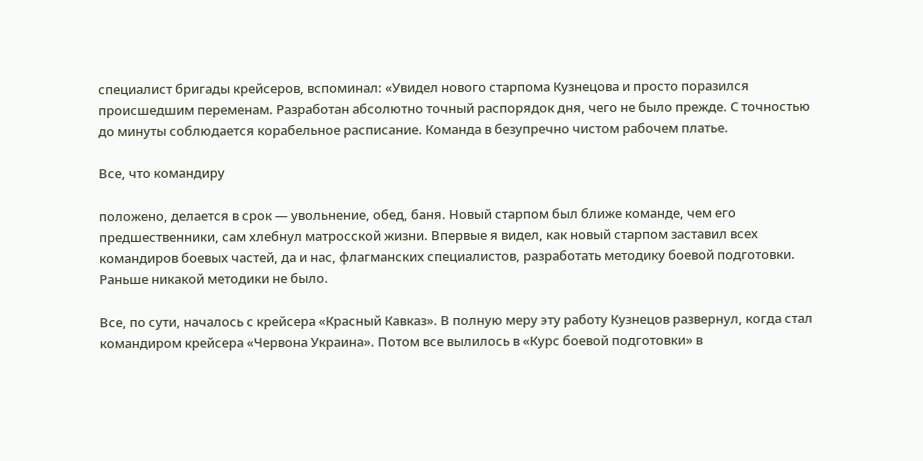специалист бригады крейсеров, вспоминал: «Увидел нового старпома Кузнецова и просто поразился происшедшим переменам. Разработан абсолютно точный распорядок дня, чего не было прежде. С точностью до минуты соблюдается корабельное расписание. Команда в безупречно чистом рабочем платье.

Все, что командиру

положено, делается в срок — увольнение, обед, баня. Новый старпом был ближе команде, чем его предшественники, сам хлебнул матросской жизни. Впервые я видел, как новый старпом заставил всех командиров боевых частей, да и нас, флагманских специалистов, разработать методику боевой подготовки. Раньше никакой методики не было.

Все, по сути, началось с крейсера «Красный Кавказ». В полную меру эту работу Кузнецов развернул, когда стал командиром крейсера «Червона Украина». Потом все вылилось в «Курс боевой подготовки» в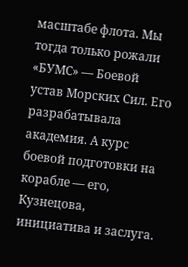масштабе флота. Мы тогда только рожали «БУМС» — Боевой устав Морских Сил. Его разрабатывала академия. А курс боевой подготовки на корабле — его, Кузнецова, инициатива и заслуга.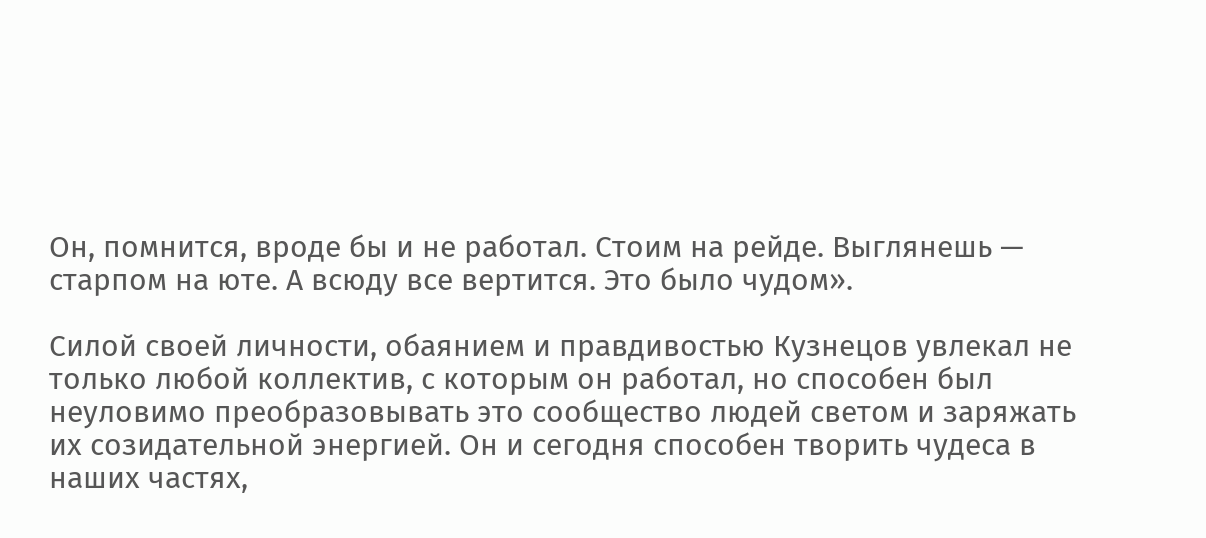Он, помнится, вроде бы и не работал. Стоим на рейде. Выглянешь — старпом на юте. А всюду все вертится. Это было чудом».

Силой своей личности, обаянием и правдивостью Кузнецов увлекал не только любой коллектив, с которым он работал, но способен был неуловимо преобразовывать это сообщество людей светом и заряжать их созидательной энергией. Он и сегодня способен творить чудеса в наших частях,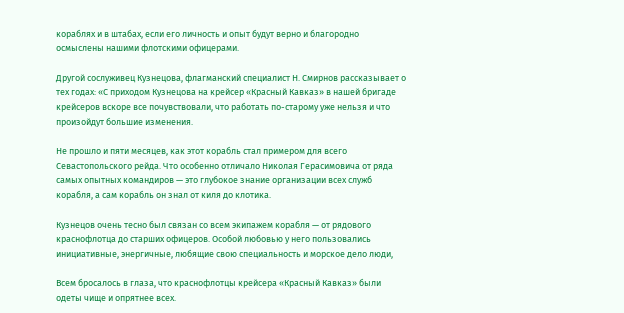кораблях и в штабах, если его личность и опыт будут верно и благородно осмыслены нашими флотскими офицерами.

Другой сослуживец Кузнецова, флагманский специалист Н. Смирнов рассказывает о тех годах: «С приходом Кузнецова на крейсер «Красный Кавказ» в нашей бригаде крейсеров вскоре все почувствовали, что работать по-старому уже нельзя и что произойдут большие изменения.

Не прошло и пяти месяцев, как этот корабль стал примером для всего Севастопольского рейда. Что особенно отличало Николая Герасимовича от ряда самых опытных командиров — это глубокое знание организации всех служб корабля, а сам корабль он знал от киля до клотика.

Кузнецов очень тесно был связан со всем экипажем корабля — от рядового краснофлотца до старших офицеров. Особой любовью у него пользовались инициативные, энергичные, любящие свою специальность и морское дело люди,

Всем бросалось в глаза, что краснофлотцы крейсера «Красный Кавказ» были одеты чище и опрятнее всех.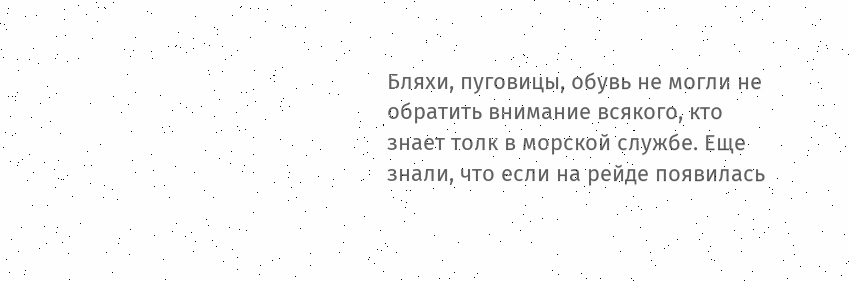Бляхи, пуговицы, обувь не могли не обратить внимание всякого, кто знает толк в морской службе. Еще знали, что если на рейде появилась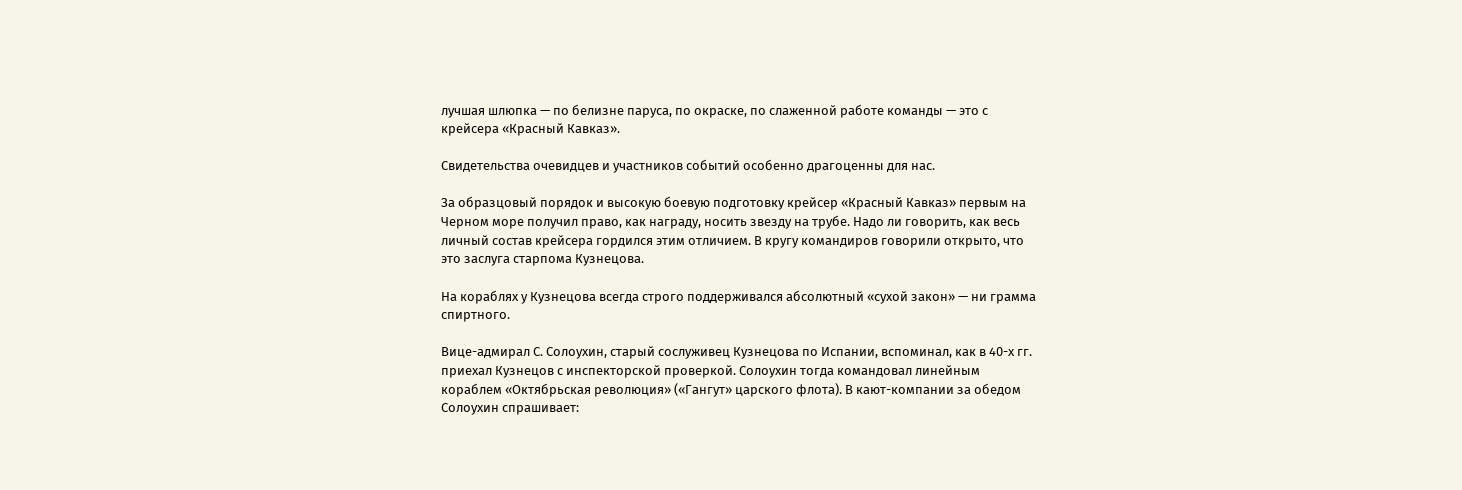лучшая шлюпка — по белизне паруса, по окраске, по слаженной работе команды — это с крейсера «Красный Кавказ».

Свидетельства очевидцев и участников событий особенно драгоценны для нас.

За образцовый порядок и высокую боевую подготовку крейсер «Красный Кавказ» первым на Черном море получил право, как награду, носить звезду на трубе. Надо ли говорить, как весь личный состав крейсера гордился этим отличием. В кругу командиров говорили открыто, что это заслуга старпома Кузнецова.

На кораблях у Кузнецова всегда строго поддерживался абсолютный «сухой закон» — ни грамма спиртного.

Вице-адмирал С. Солоухин, старый сослуживец Кузнецова по Испании, вспоминал, как в 40-х гг. приехал Кузнецов с инспекторской проверкой. Солоухин тогда командовал линейным кораблем «Октябрьская революция» («Гангут» царского флота). В кают-компании за обедом Солоухин спрашивает: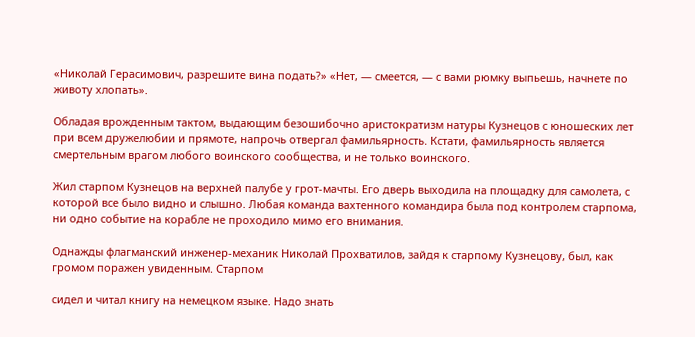«Николай Герасимович, разрешите вина подать?» «Нет, — смеется, — с вами рюмку выпьешь, начнете по животу хлопать».

Обладая врожденным тактом, выдающим безошибочно аристократизм натуры Кузнецов с юношеских лет при всем дружелюбии и прямоте, напрочь отвергал фамильярность. Кстати, фамильярность является смертельным врагом любого воинского сообщества, и не только воинского.

Жил старпом Кузнецов на верхней палубе у грот-мачты. Его дверь выходила на площадку для самолета, с которой все было видно и слышно. Любая команда вахтенного командира была под контролем старпома, ни одно событие на корабле не проходило мимо его внимания.

Однажды флагманский инженер-механик Николай Прохватилов, зайдя к старпому Кузнецову, был, как громом поражен увиденным. Старпом

сидел и читал книгу на немецком языке. Надо знать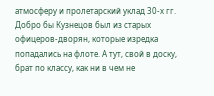атмосферу и пролетарский уклад 30-х гг. Добро бы Кузнецов был из старых офицеров-дворян, которые изредка попадались на флоте. А тут, свой в доску, брат по классу, как ни в чем не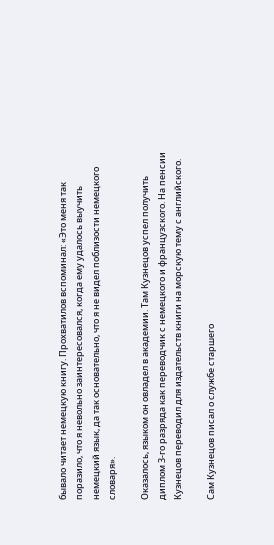бывало читает немецкую книгу. Прохватилов вспоминал: «Это меня так поразило, что я невольно заинтересовался, когда ему удалось выучить немецкий язык, да так основательно, что я не видел поблизости немецкого словаря».

Оказалось, языком он овладел в академии. Там Кузнецов успел получить диплом 3-го разряда как переводчик с немецкого и французского. На пенсии Кузнецов переводил для издательств книги на морскую тему с английского.

Сам Кузнецов писал о службе старшего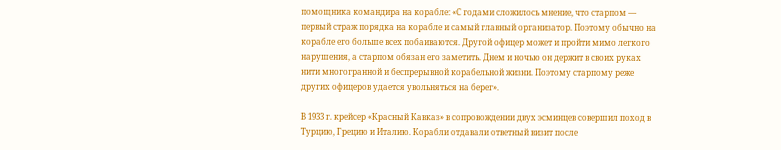помощника командира на корабле: «С годами сложилось мнение, что старпом — первый страж порядка на корабле и самый главный организатор. Поэтому обычно на корабле его больше всех побаиваются. Другой офицер может и пройти мимо легкого нарушения, а старпом обязан его заметить. Днем и ночью он держит в своих руках нити многогранной и беспрерывной корабельной жизни. Поэтому старпому реже других офицеров удается увольняться на берег».

В 1933 г. крейсер «Красный Кавказ» в сопровождении двух эсминцев совершил поход в Турцию, Грецию и Италию. Корабли отдавали ответный визит после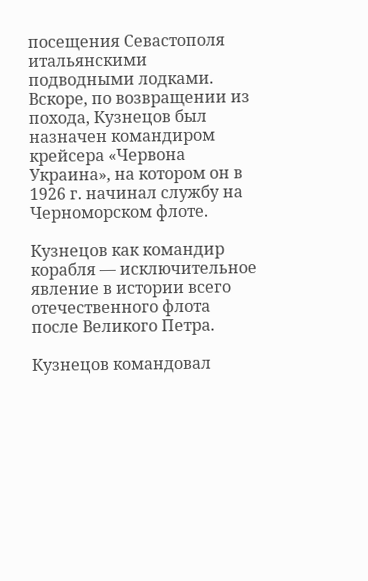посещения Севастополя итальянскими подводными лодками. Вскоре, по возвращении из похода, Кузнецов был назначен командиром крейсера «Червона Украина», на котором он в 1926 г. начинал службу на Черноморском флоте.

Кузнецов как командир корабля — исключительное явление в истории всего отечественного флота после Великого Петра.

Кузнецов командовал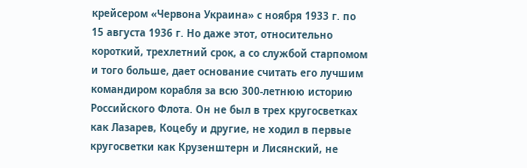крейсером «Червона Украина» с ноября 1933 г. по 15 августа 1936 г. Но даже этот, относительно короткий, трехлетний срок, а со службой старпомом и того больше, дает основание считать его лучшим командиром корабля за всю 300-летнюю историю Российского Флота. Он не был в трех кругосветках как Лазарев, Коцебу и другие, не ходил в первые кругосветки как Крузенштерн и Лисянский, не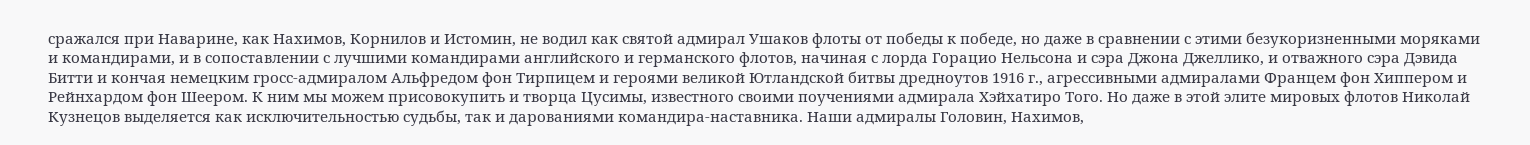сражался при Наварине, как Нахимов, Корнилов и Истомин, не водил как святой адмирал Ушаков флоты от победы к победе, но даже в сравнении с этими безукоризненными моряками и командирами, и в сопоставлении с лучшими командирами английского и германского флотов, начиная с лорда Горацио Нельсона и сэра Джона Джеллико, и отважного сэра Дэвида Битти и кончая немецким гросс-адмиралом Альфредом фон Тирпицем и героями великой Ютландской битвы дредноутов 1916 г., агрессивными адмиралами Францем фон Хиппером и Рейнхардом фон Шеером. К ним мы можем присовокупить и творца Цусимы, известного своими поучениями адмирала Хэйхатиро Того. Но даже в этой элите мировых флотов Николай Кузнецов выделяется как исключительностью судьбы, так и дарованиями командира-наставника. Наши адмиралы Головин, Нахимов,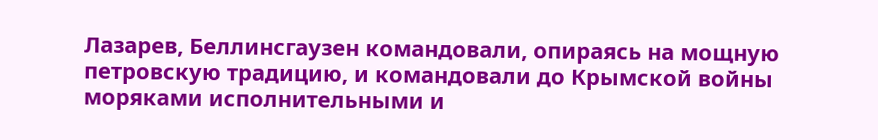Лазарев, Беллинсгаузен командовали, опираясь на мощную петровскую традицию, и командовали до Крымской войны моряками исполнительными и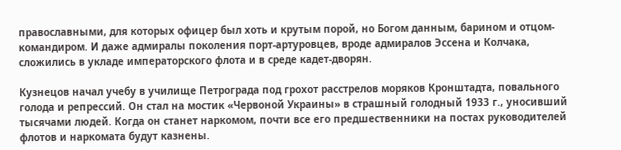православными, для которых офицер был хоть и крутым порой, но Богом данным, барином и отцом-командиром. И даже адмиралы поколения порт-артуровцев, вроде адмиралов Эссена и Колчака, сложились в укладе императорского флота и в среде кадет-дворян.

Кузнецов начал учебу в училище Петрограда под грохот расстрелов моряков Кронштадта, повального голода и репрессий. Он стал на мостик «Червоной Украины» в страшный голодный 1933 г., уносивший тысячами людей. Когда он станет наркомом, почти все его предшественники на постах руководителей флотов и наркомата будут казнены.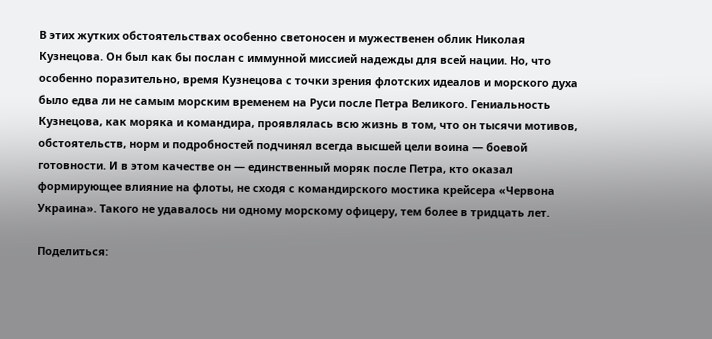В этих жутких обстоятельствах особенно светоносен и мужественен облик Николая Кузнецова. Он был как бы послан с иммунной миссией надежды для всей нации. Но, что особенно поразительно, время Кузнецова с точки зрения флотских идеалов и морского духа было едва ли не самым морским временем на Руси после Петра Великого. Гениальность Кузнецова, как моряка и командира, проявлялась всю жизнь в том, что он тысячи мотивов, обстоятельств, норм и подробностей подчинял всегда высшей цели воина — боевой готовности. И в этом качестве он — единственный моряк после Петра, кто оказал формирующее влияние на флоты, не сходя с командирского мостика крейсера «Червона Украина». Такого не удавалось ни одному морскому офицеру, тем более в тридцать лет.

Поделиться: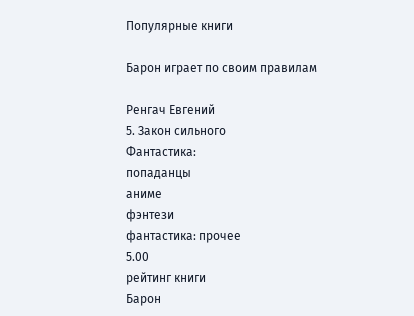Популярные книги

Барон играет по своим правилам

Ренгач Евгений
5. Закон сильного
Фантастика:
попаданцы
аниме
фэнтези
фантастика: прочее
5.00
рейтинг книги
Барон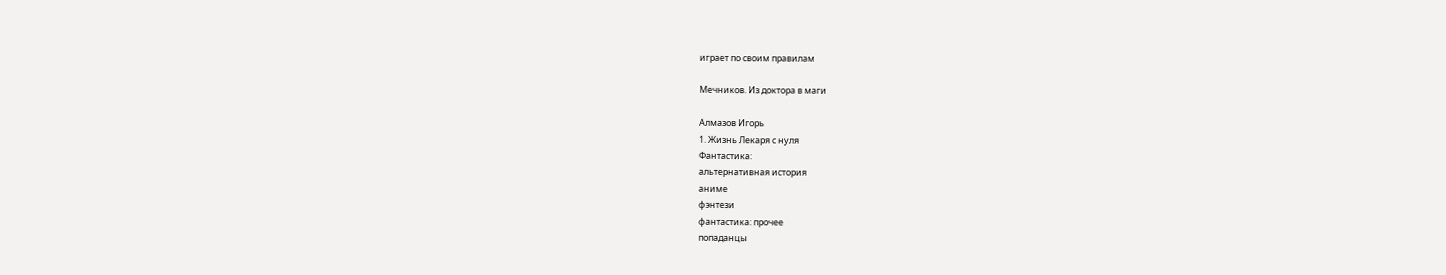играет по своим правилам

Мечников. Из доктора в маги

Алмазов Игорь
1. Жизнь Лекаря с нуля
Фантастика:
альтернативная история
аниме
фэнтези
фантастика: прочее
попаданцы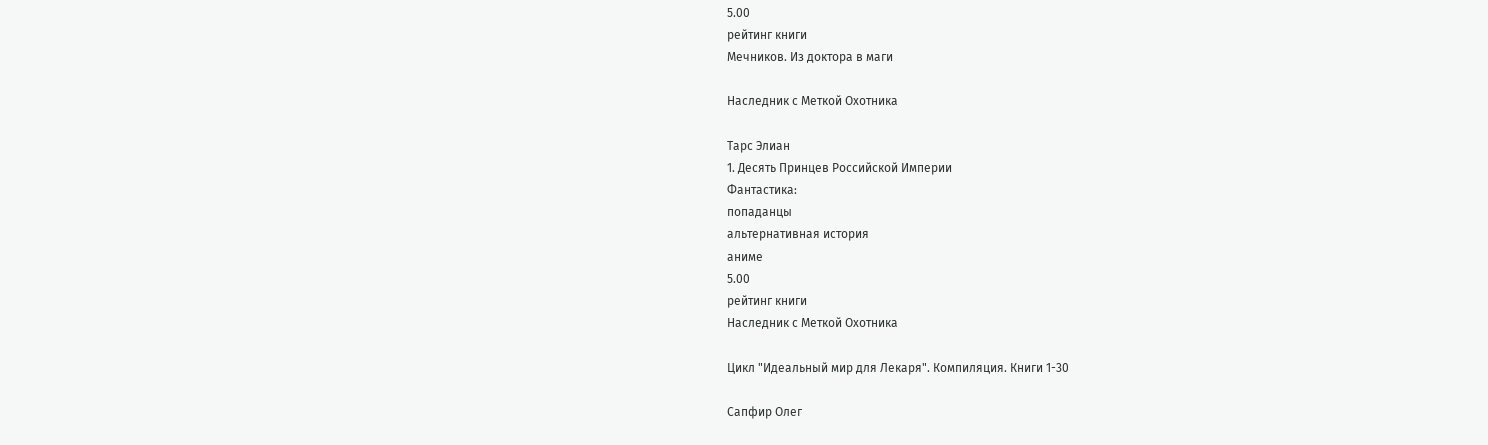5.00
рейтинг книги
Мечников. Из доктора в маги

Наследник с Меткой Охотника

Тарс Элиан
1. Десять Принцев Российской Империи
Фантастика:
попаданцы
альтернативная история
аниме
5.00
рейтинг книги
Наследник с Меткой Охотника

Цикл "Идеальный мир для Лекаря". Компиляция. Книги 1-30

Сапфир Олег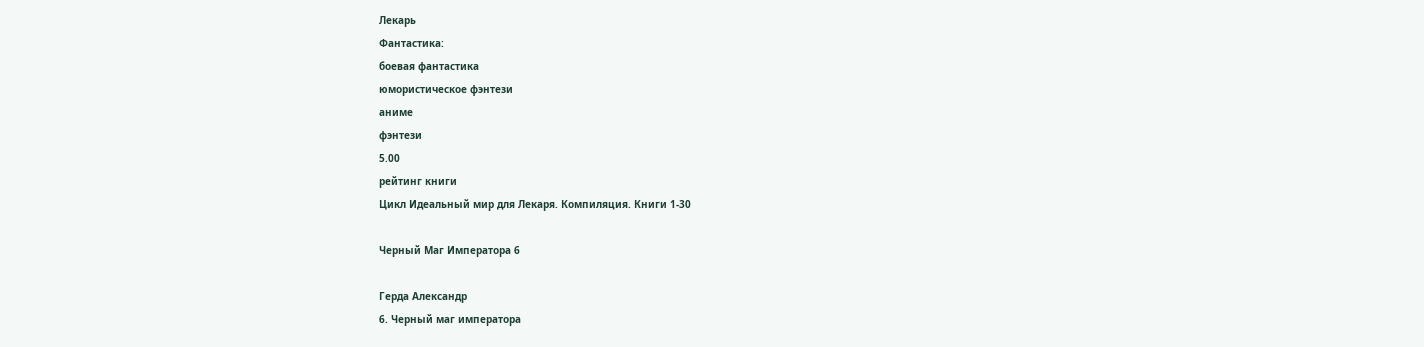Лекарь
Фантастика:
боевая фантастика
юмористическое фэнтези
аниме
фэнтези
5.00
рейтинг книги
Цикл Идеальный мир для Лекаря. Компиляция. Книги 1-30

Черный Маг Императора 6

Герда Александр
6. Черный маг императора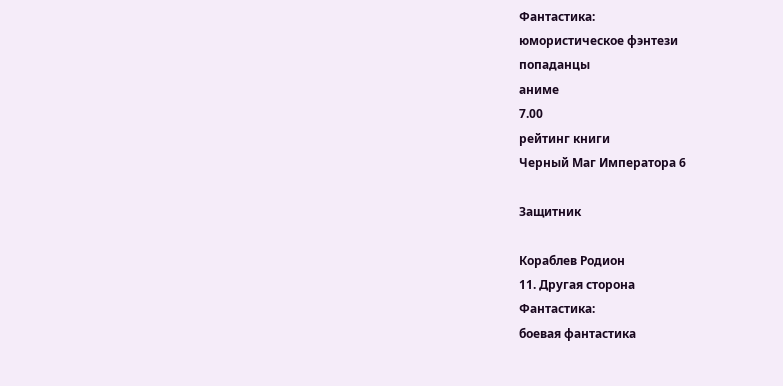Фантастика:
юмористическое фэнтези
попаданцы
аниме
7.00
рейтинг книги
Черный Маг Императора 6

Защитник

Кораблев Родион
11. Другая сторона
Фантастика:
боевая фантастика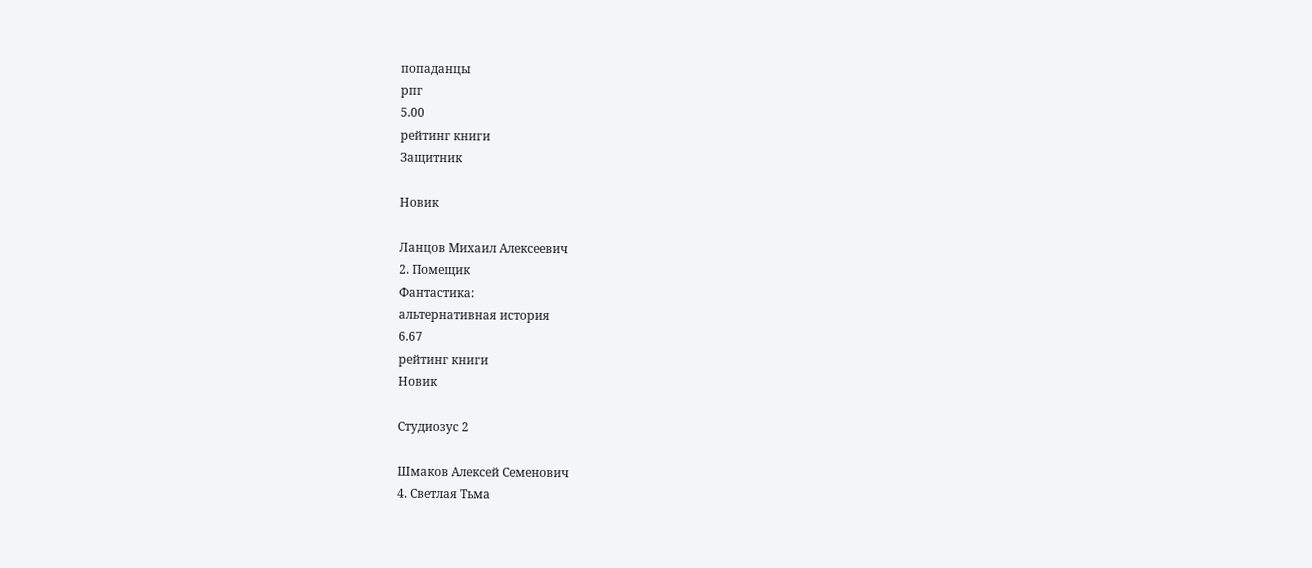попаданцы
рпг
5.00
рейтинг книги
Защитник

Новик

Ланцов Михаил Алексеевич
2. Помещик
Фантастика:
альтернативная история
6.67
рейтинг книги
Новик

Студиозус 2

Шмаков Алексей Семенович
4. Светлая Тьма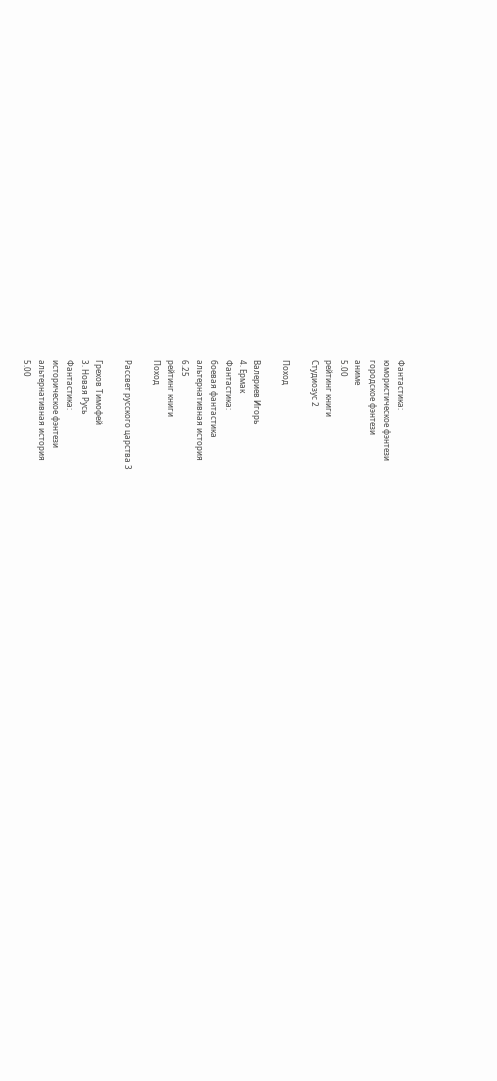Фантастика:
юмористическое фэнтези
городское фэнтези
аниме
5.00
рейтинг книги
Студиозус 2

Поход

Валериев Игорь
4. Ермак
Фантастика:
боевая фантастика
альтернативная история
6.25
рейтинг книги
Поход

Рассвет русского царства 3

Грехов Тимофей
3. Новая Русь
Фантастика:
историческое фэнтези
альтернативная история
5.00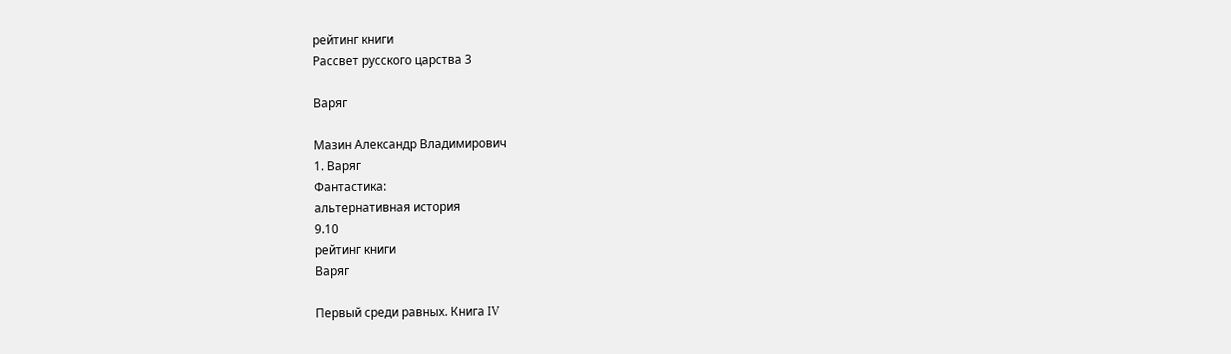рейтинг книги
Рассвет русского царства 3

Варяг

Мазин Александр Владимирович
1. Варяг
Фантастика:
альтернативная история
9.10
рейтинг книги
Варяг

Первый среди равных. Книга IV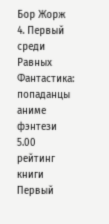Бор Жорж
4. Первый среди Равных
Фантастика:
попаданцы
аниме
фэнтези
5.00
рейтинг книги
Первый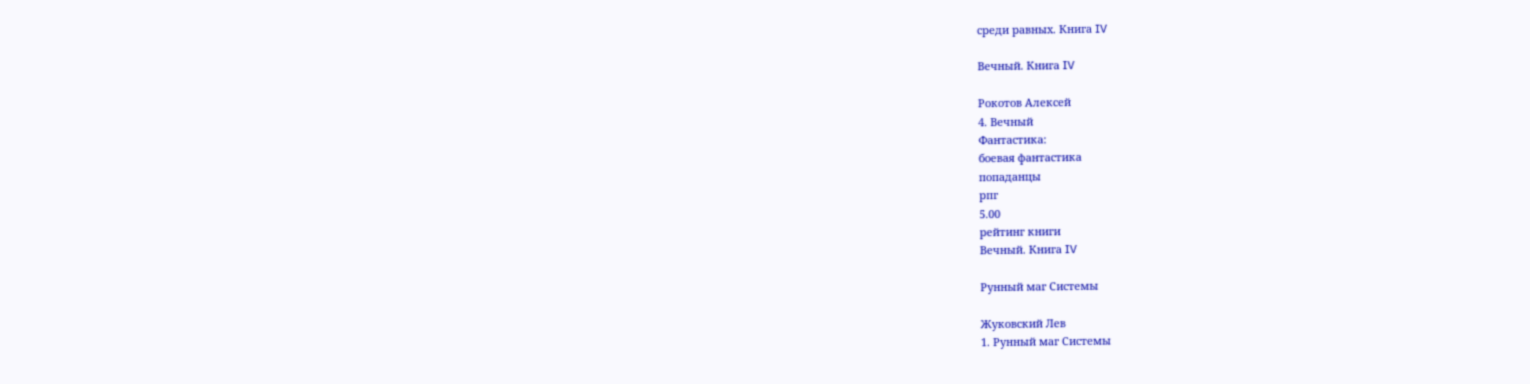среди равных. Книга IV

Вечный. Книга IV

Рокотов Алексей
4. Вечный
Фантастика:
боевая фантастика
попаданцы
рпг
5.00
рейтинг книги
Вечный. Книга IV

Рунный маг Системы

Жуковский Лев
1. Рунный маг Системы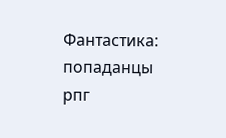Фантастика:
попаданцы
рпг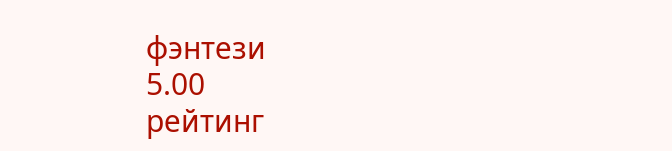фэнтези
5.00
рейтинг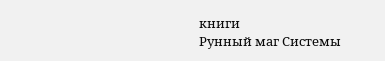книги
Рунный маг Системы